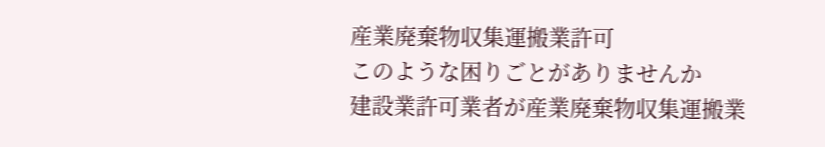産業廃棄物収集運搬業許可
このような困りごとがありませんか
建設業許可業者が産業廃棄物収集運搬業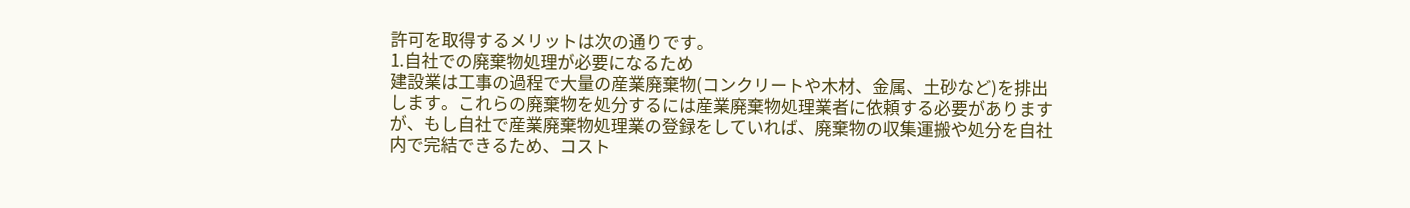許可を取得するメリットは次の通りです。
1.自社での廃棄物処理が必要になるため
建設業は工事の過程で大量の産業廃棄物(コンクリートや木材、金属、土砂など)を排出します。これらの廃棄物を処分するには産業廃棄物処理業者に依頼する必要がありますが、もし自社で産業廃棄物処理業の登録をしていれば、廃棄物の収集運搬や処分を自社内で完結できるため、コスト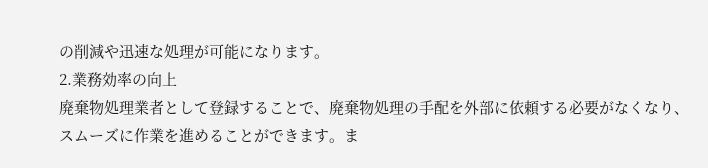の削減や迅速な処理が可能になります。
2.業務効率の向上
廃棄物処理業者として登録することで、廃棄物処理の手配を外部に依頼する必要がなくなり、スムーズに作業を進めることができます。ま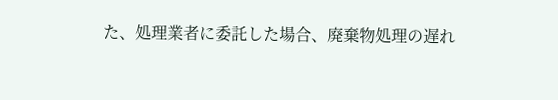た、処理業者に委託した場合、廃棄物処理の遅れ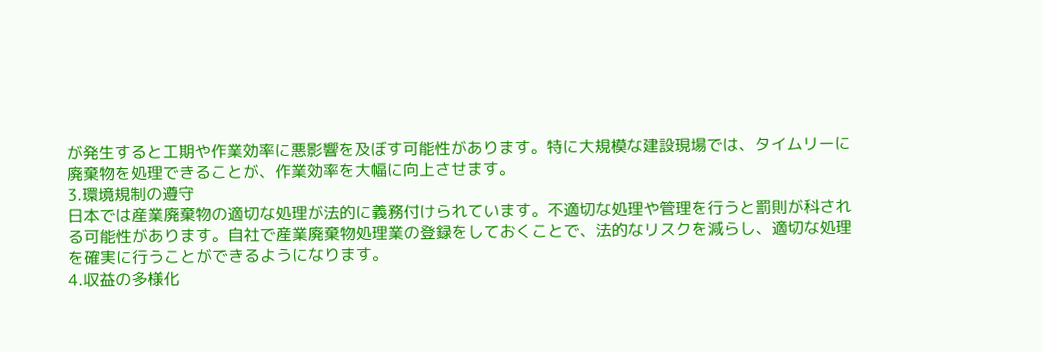が発生すると工期や作業効率に悪影響を及ぼす可能性があります。特に大規模な建設現場では、タイムリーに廃棄物を処理できることが、作業効率を大幅に向上させます。
3.環境規制の遵守
日本では産業廃棄物の適切な処理が法的に義務付けられています。不適切な処理や管理を行うと罰則が科される可能性があります。自社で産業廃棄物処理業の登録をしておくことで、法的なリスクを減らし、適切な処理を確実に行うことができるようになります。
4.収益の多様化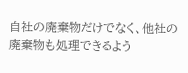自社の廃棄物だけでなく、他社の廃棄物も処理できるよう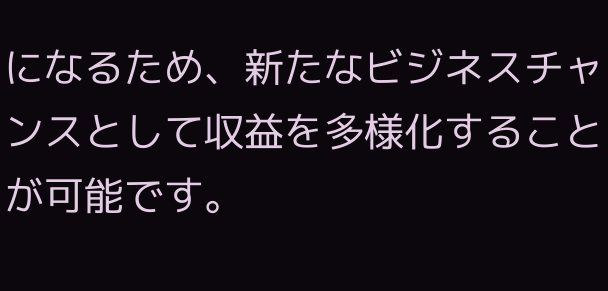になるため、新たなビジネスチャンスとして収益を多様化することが可能です。